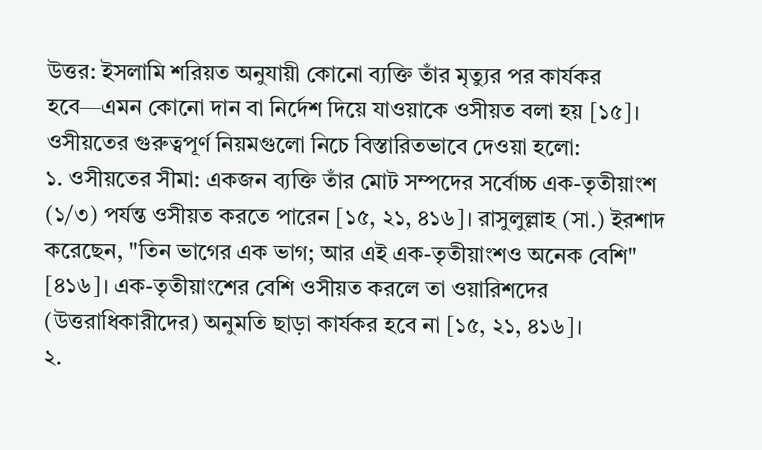উত্তর: ইসলামি শরিয়ত অনুযায়ী কোনো ব্যক্তি তাঁর মৃত্যুর পর কার্যকর হবে—এমন কোনো দান বা নির্দেশ দিয়ে যাওয়াকে ওসীয়ত বলা হয় [১৫]। ওসীয়তের গুরুত্বপূর্ণ নিয়মগুলো নিচে বিস্তারিতভাবে দেওয়া হলো:
১. ওসীয়তের সীমা: একজন ব্যক্তি তাঁর মোট সম্পদের সর্বোচ্চ এক-তৃতীয়াংশ (১/৩) পর্যন্ত ওসীয়ত করতে পারেন [১৫, ২১, ৪১৬]। রাসুলুল্লাহ (সা.) ইরশাদ করেছেন, "তিন ভাগের এক ভাগ; আর এই এক-তৃতীয়াংশও অনেক বেশি" [৪১৬]। এক-তৃতীয়াংশের বেশি ওসীয়ত করলে তা ওয়ারিশদের (উত্তরাধিকারীদের) অনুমতি ছাড়া কার্যকর হবে না [১৫, ২১, ৪১৬]।
২.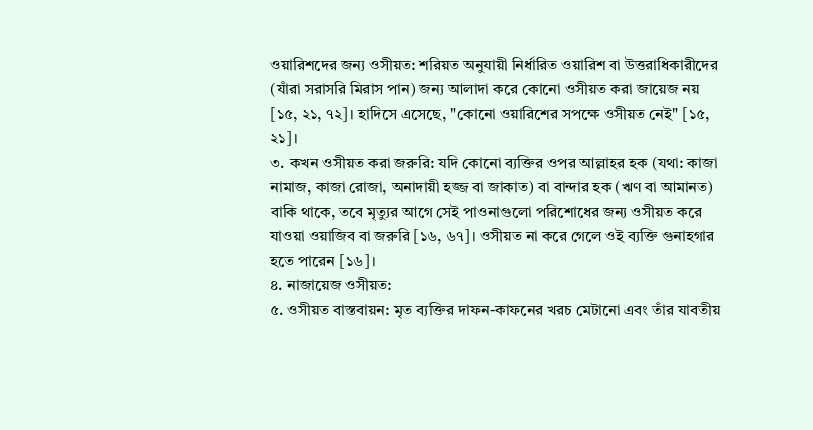ওয়ারিশদের জন্য ওসীয়ত: শরিয়ত অনুযায়ী নির্ধারিত ওয়ারিশ বা উত্তরাধিকারীদের (যাঁরা সরাসরি মিরাস পান) জন্য আলাদা করে কোনো ওসীয়ত করা জায়েজ নয় [১৫, ২১, ৭২]। হাদিসে এসেছে, "কোনো ওয়ারিশের সপক্ষে ওসীয়ত নেই" [১৫, ২১]।
৩. কখন ওসীয়ত করা জরুরি: যদি কোনো ব্যক্তির ওপর আল্লাহর হক (যথা: কাজা নামাজ, কাজা রোজা, অনাদায়ী হজ্জ বা জাকাত) বা বান্দার হক (ঋণ বা আমানত) বাকি থাকে, তবে মৃত্যুর আগে সেই পাওনাগুলো পরিশোধের জন্য ওসীয়ত করে যাওয়া ওয়াজিব বা জরুরি [১৬, ৬৭]। ওসীয়ত না করে গেলে ওই ব্যক্তি গুনাহগার হতে পারেন [১৬]।
৪. নাজায়েজ ওসীয়ত:
৫. ওসীয়ত বাস্তবায়ন: মৃত ব্যক্তির দাফন-কাফনের খরচ মেটানো এবং তাঁর যাবতীয়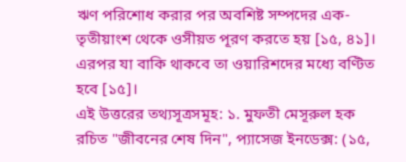ঋণ পরিশোধ করার পর অবশিষ্ট সম্পদের এক-তৃতীয়াংশ থেকে ওসীয়ত পূরণ করতে হয় [১৫, ৪১]। এরপর যা বাকি থাকবে তা ওয়ারিশদের মধ্যে বণ্টিত হবে [১৫]।
এই উত্তরের তথ্যসূত্রসমূহ: ১. মুফতী মেসূরুল হক রচিত "জীবনের শেষ দিন", প্যাসেজ ইনডেক্স: (১৫,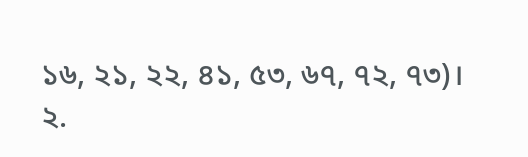১৬, ২১, ২২, ৪১, ৫৩, ৬৭, ৭২, ৭৩)। ২.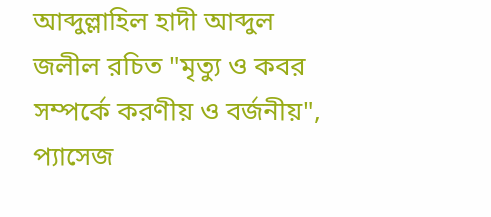আব্দুল্লাহিল হাদী আব্দুল জলীল রচিত "মৃত্যু ও কবর সম্পর্কে করণীয় ও বর্জনীয়", প্যাসেজ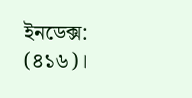ইনডেক্স: (৪১৬)।